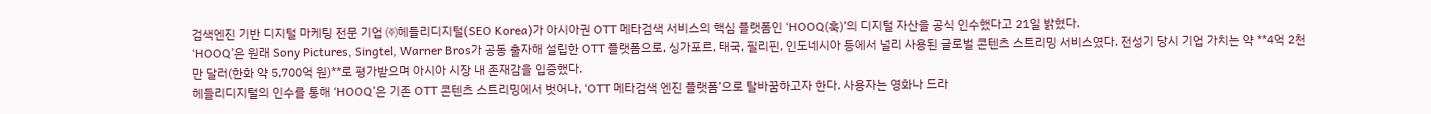검색엔진 기반 디지털 마케팅 전문 기업 ㈜헤들리디지털(SEO Korea)가 아시아권 OTT 메타검색 서비스의 핵심 플랫폼인 ‘HOOQ(훅)’의 디지털 자산을 공식 인수했다고 21일 밝혔다.
‘HOOQ’은 원래 Sony Pictures, Singtel, Warner Bros가 공동 출자해 설립한 OTT 플랫폼으로, 싱가포르, 태국, 필리핀, 인도네시아 등에서 널리 사용된 글로벌 콘텐츠 스트리밍 서비스였다. 전성기 당시 기업 가치는 약 **4억 2천만 달러(한화 약 5,700억 원)**로 평가받으며 아시아 시장 내 존재감을 입증했다.
헤들리디지털의 인수를 통해 ‘HOOQ’은 기존 OTT 콘텐츠 스트리밍에서 벗어나, ‘OTT 메타검색 엔진 플랫폼’으로 탈바꿈하고자 한다. 사용자는 영화나 드라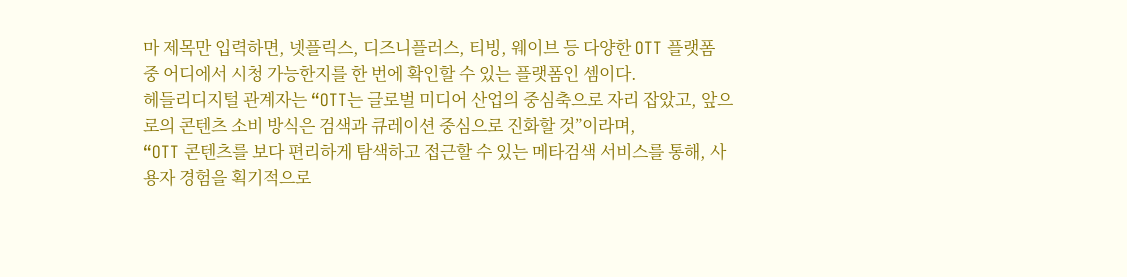마 제목만 입력하면, 넷플릭스, 디즈니플러스, 티빙, 웨이브 등 다양한 OTT 플랫폼 중 어디에서 시청 가능한지를 한 번에 확인할 수 있는 플랫폼인 셈이다.
헤들리디지털 관계자는 “OTT는 글로벌 미디어 산업의 중심축으로 자리 잡았고, 앞으로의 콘텐츠 소비 방식은 검색과 큐레이션 중심으로 진화할 것”이라며,
“OTT 콘텐츠를 보다 편리하게 탐색하고 접근할 수 있는 메타검색 서비스를 통해, 사용자 경험을 획기적으로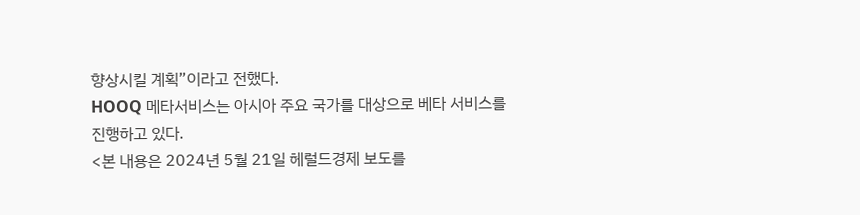향상시킬 계획”이라고 전했다.
HOOQ 메타서비스는 아시아 주요 국가를 대상으로 베타 서비스를 진행하고 있다.
<본 내용은 2024년 5월 21일 헤럴드경제 보도를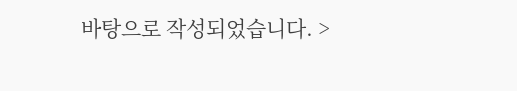바탕으로 작성되었습니다. >